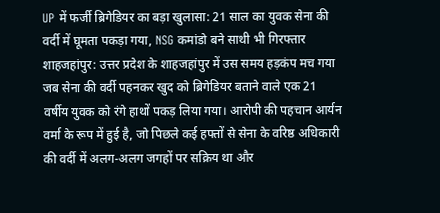UP में फर्जी ब्रिगेडियर का बड़ा खुलासा: 21 साल का युवक सेना की वर्दी में घूमता पकड़ा गया, NSG कमांडो बने साथी भी गिरफ्तार
शाहजहांपुर: उत्तर प्रदेश के शाहजहांपुर में उस समय हड़कंप मच गया जब सेना की वर्दी पहनकर खुद को ब्रिगेडियर बताने वाले एक 21 वर्षीय युवक को रंगे हाथों पकड़ लिया गया। आरोपी की पहचान आर्यन वर्मा के रूप में हुई है, जो पिछले कई हफ्तों से सेना के वरिष्ठ अधिकारी की वर्दी में अलग-अलग जगहों पर सक्रिय था और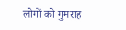लोगों को गुमराह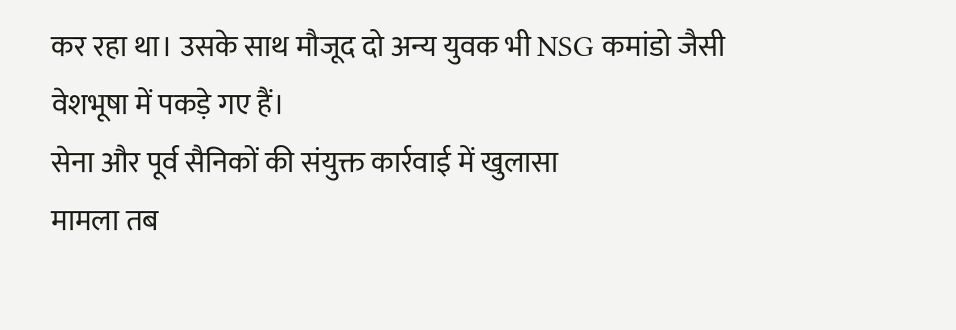कर रहा था। उसके साथ मौजूद दो अन्य युवक भी NSG कमांडो जैसी वेशभूषा में पकड़े गए हैं।
सेना और पूर्व सैनिकों की संयुक्त कार्रवाई में खुलासा
मामला तब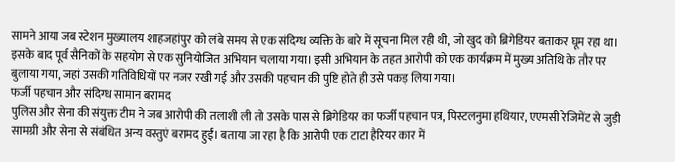सामने आया जब स्टेशन मुख्यालय शाहजहांपुर को लंबे समय से एक संदिग्ध व्यक्ति के बारे में सूचना मिल रही थी, जो खुद को ब्रिगेडियर बताकर घूम रहा था। इसके बाद पूर्व सैनिकों के सहयोग से एक सुनियोजित अभियान चलाया गया। इसी अभियान के तहत आरोपी को एक कार्यक्रम में मुख्य अतिथि के तौर पर बुलाया गया, जहां उसकी गतिविधियों पर नजर रखी गई और उसकी पहचान की पुष्टि होते ही उसे पकड़ लिया गया।
फर्जी पहचान और संदिग्ध सामान बरामद
पुलिस और सेना की संयुक्त टीम ने जब आरोपी की तलाशी ली तो उसके पास से ब्रिगेडियर का फर्जी पहचान पत्र, पिस्टलनुमा हथियार, एएमसी रेजिमेंट से जुड़ी सामग्री और सेना से संबंधित अन्य वस्तुएं बरामद हुईं। बताया जा रहा है कि आरोपी एक टाटा हैरियर कार में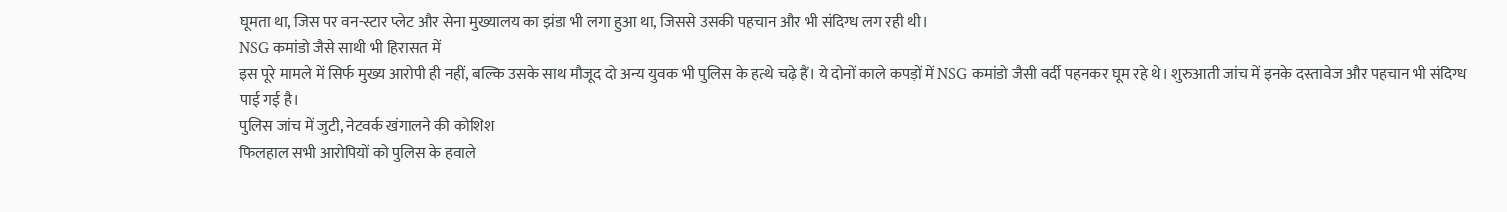घूमता था, जिस पर वन-स्टार प्लेट और सेना मुख्यालय का झंडा भी लगा हुआ था, जिससे उसकी पहचान और भी संदिग्ध लग रही थी।
NSG कमांडो जैसे साथी भी हिरासत में
इस पूरे मामले में सिर्फ मुख्य आरोपी ही नहीं, बल्कि उसके साथ मौजूद दो अन्य युवक भी पुलिस के हत्थे चढ़े हैं। ये दोनों काले कपड़ों में NSG कमांडो जैसी वर्दी पहनकर घूम रहे थे। शुरुआती जांच में इनके दस्तावेज और पहचान भी संदिग्ध पाई गई है।
पुलिस जांच में जुटी, नेटवर्क खंगालने की कोशिश
फिलहाल सभी आरोपियों को पुलिस के हवाले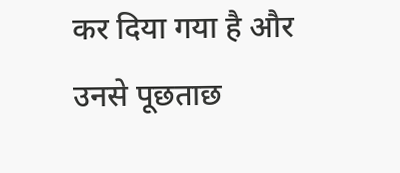कर दिया गया है और उनसे पूछताछ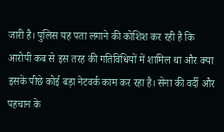जारी है। पुलिस यह पता लगाने की कोशिश कर रही है कि आरोपी कब से इस तरह की गतिविधियों में शामिल था और क्या इसके पीछे कोई बड़ा नेटवर्क काम कर रहा है। सेना की वर्दी और पहचान के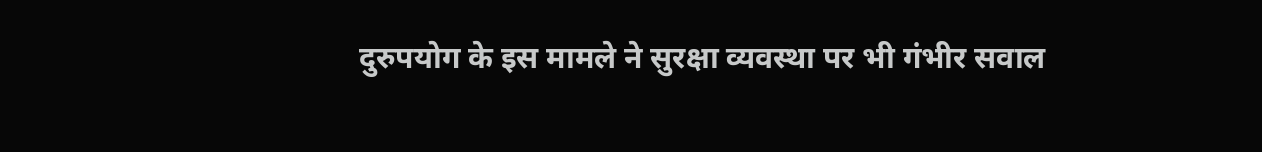दुरुपयोग के इस मामले ने सुरक्षा व्यवस्था पर भी गंभीर सवाल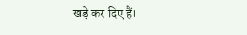खड़े कर दिए हैं।